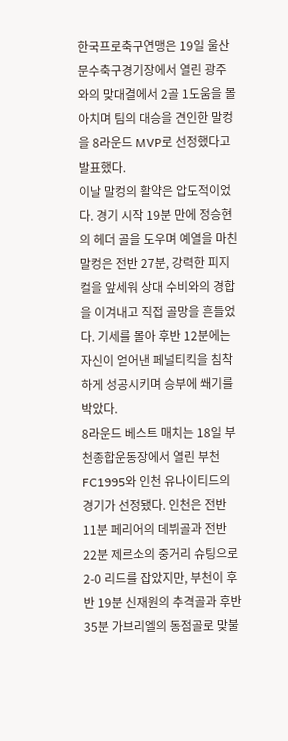한국프로축구연맹은 19일 울산문수축구경기장에서 열린 광주와의 맞대결에서 2골 1도움을 몰아치며 팀의 대승을 견인한 말컹을 8라운드 MVP로 선정했다고 발표했다.
이날 말컹의 활약은 압도적이었다. 경기 시작 19분 만에 정승현의 헤더 골을 도우며 예열을 마친 말컹은 전반 27분, 강력한 피지컬을 앞세워 상대 수비와의 경합을 이겨내고 직접 골망을 흔들었다. 기세를 몰아 후반 12분에는 자신이 얻어낸 페널티킥을 침착하게 성공시키며 승부에 쐐기를 박았다.
8라운드 베스트 매치는 18일 부천종합운동장에서 열린 부천FC1995와 인천 유나이티드의 경기가 선정됐다. 인천은 전반 11분 페리어의 데뷔골과 전반 22분 제르소의 중거리 슈팅으로 2-0 리드를 잡았지만, 부천이 후반 19분 신재원의 추격골과 후반 35분 가브리엘의 동점골로 맞불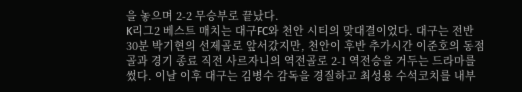을 놓으며 2-2 무승부로 끝났다.
K리그2 베스트 매치는 대구FC와 천안 시티의 맞대결이었다. 대구는 전반 30분 박기현의 선제골로 앞서갔지만, 천안이 후반 추가시간 이준호의 동점골과 경기 종료 직전 사르자니의 역전골로 2-1 역전승을 거두는 드라마를 썼다. 이날 이후 대구는 김병수 감독을 경질하고 최성용 수석코치를 내부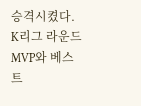승격시켰다.
K리그 라운드 MVP와 베스트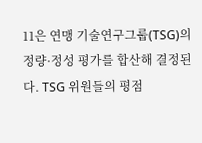11은 연맹 기술연구그룹(TSG)의 정량·정성 평가를 합산해 결정된다. TSG 위원들의 평점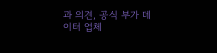과 의견, 공식 부가 데이터 업체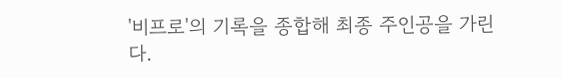'비프로'의 기록을 종합해 최종 주인공을 가린다.